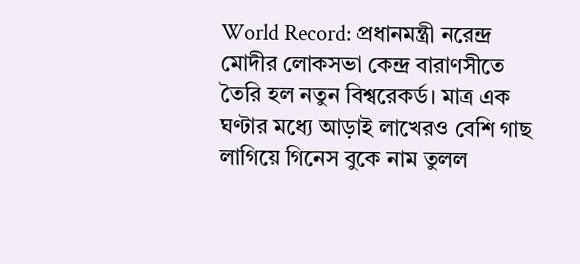World Record: প্রধানমন্ত্রী নরেন্দ্র মোদীর লোকসভা কেন্দ্র বারাণসীতে তৈরি হল নতুন বিশ্বরেকর্ড। মাত্র এক ঘণ্টার মধ্যে আড়াই লাখেরও বেশি গাছ লাগিয়ে গিনেস বুকে নাম তুলল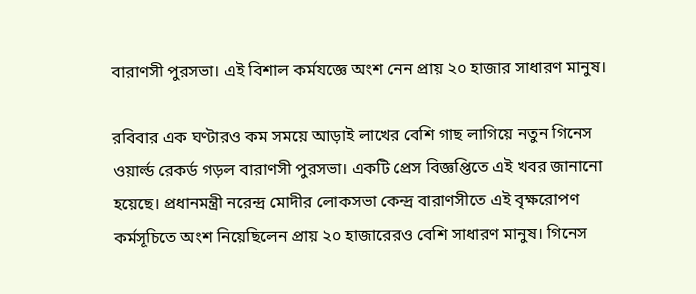বারাণসী পুরসভা। এই বিশাল কর্মযজ্ঞে অংশ নেন প্রায় ২০ হাজার সাধারণ মানুষ।

রবিবার এক ঘণ্টারও কম সময়ে আড়াই লাখের বেশি গাছ লাগিয়ে নতুন গিনেস ওয়ার্ল্ড রেকর্ড গড়ল বারাণসী পুরসভা। একটি প্রেস বিজ্ঞপ্তিতে এই খবর জানানো হয়েছে। প্রধানমন্ত্রী নরেন্দ্র মোদীর লোকসভা কেন্দ্র বারাণসীতে এই বৃক্ষরোপণ কর্মসূচিতে অংশ নিয়েছিলেন প্রায় ২০ হাজারেরও বেশি সাধারণ মানুষ। গিনেস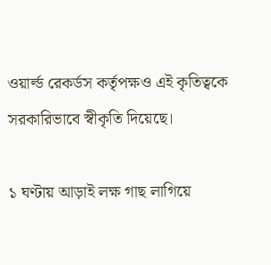ওয়ার্ল্ড রেকর্ডস কর্তৃপক্ষও এই কৃতিত্বকে সরকারিভাবে স্বীকৃতি দিয়েছে।

১ ঘণ্টায় আড়াই লক্ষ গাছ লাগিয়ে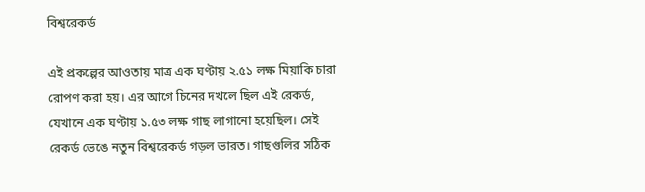বিশ্বরেকর্ড

এই প্রকল্পের আওতায় মাত্র এক ঘণ্টায় ২.৫১ লক্ষ মিয়াকি চারা রোপণ করা হয়। এর আগে চিনের দখলে ছিল এই রেকর্ড, যেখানে এক ঘণ্টায় ১.৫৩ লক্ষ গাছ লাগানো হয়েছিল। সেই রেকর্ড ভেঙে নতুন বিশ্বরেকর্ড গড়ল ভারত। গাছগুলির সঠিক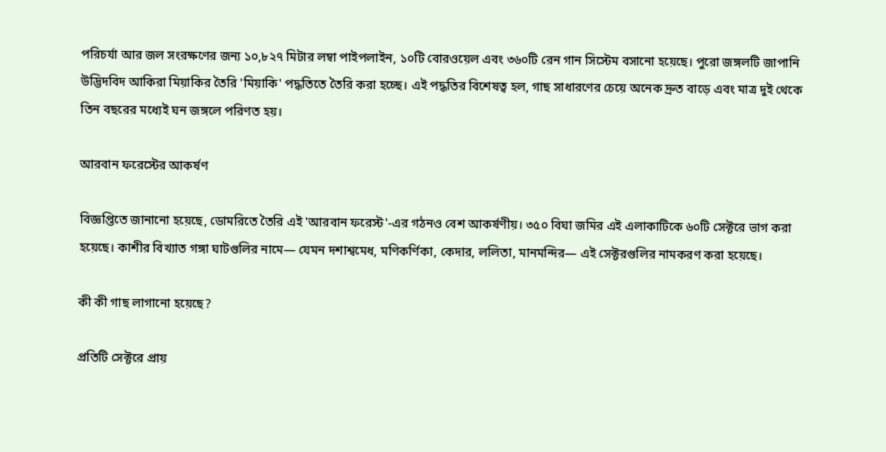পরিচর্যা আর জল সংরক্ষণের জন্য ১০,৮২৭ মিটার লম্বা পাইপলাইন, ১০টি বোরওয়েল এবং ৩৬০টি রেন গান সিস্টেম বসানো হয়েছে। পুরো জঙ্গলটি জাপানি উদ্ভিদবিদ আকিরা মিয়াকির তৈরি 'মিয়াকি' পদ্ধতিতে তৈরি করা হচ্ছে। এই পদ্ধতির বিশেষত্ব হল, গাছ সাধারণের চেয়ে অনেক দ্রুত বাড়ে এবং মাত্র দুই থেকে তিন বছরের মধ্যেই ঘন জঙ্গলে পরিণত হয়।

আরবান ফরেস্টের আকর্ষণ

বিজ্ঞপ্তিতে জানানো হয়েছে, ডোমরিতে তৈরি এই 'আরবান ফরেস্ট'-এর গঠনও বেশ আকর্ষণীয়। ৩৫০ বিঘা জমির এই এলাকাটিকে ৬০টি সেক্টরে ভাগ করা হয়েছে। কাশীর বিখ্যাত গঙ্গা ঘাটগুলির নামে— যেমন দশাশ্বমেধ, মণিকর্ণিকা, কেদার, ললিতা, মানমন্দির— এই সেক্টরগুলির নামকরণ করা হয়েছে।

কী কী গাছ লাগানো হয়েছে?

প্রতিটি সেক্টরে প্রায়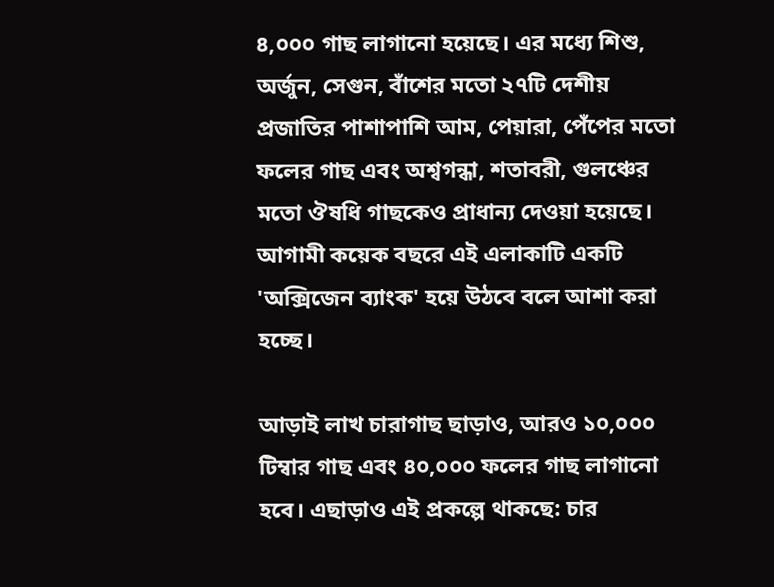৪,০০০ গাছ লাগানো হয়েছে। এর মধ্যে শিশু, অর্জুন, সেগুন, বাঁশের মতো ২৭টি দেশীয় প্রজাতির পাশাপাশি আম, পেয়ারা, পেঁপের মতো ফলের গাছ এবং অশ্বগন্ধা, শতাবরী, গুলঞ্চের মতো ঔষধি গাছকেও প্রাধান্য দেওয়া হয়েছে। আগামী কয়েক বছরে এই এলাকাটি একটি 'অক্সিজেন ব্যাংক' হয়ে উঠবে বলে আশা করা হচ্ছে।

আড়াই লাখ চারাগাছ ছাড়াও, আরও ১০,০০০ টিম্বার গাছ এবং ৪০,০০০ ফলের গাছ লাগানো হবে। এছাড়াও এই প্রকল্পে থাকছে: চার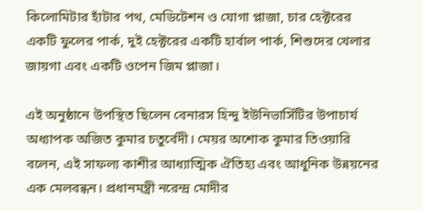কিলোমিটার হাঁটার পথ, মেডিটেশন ও যোগা প্লাজা, চার হেক্টরের একটি ফুলের পার্ক, দুই হেক্টরের একটি হার্বাল পার্ক, শিশুদের খেলার জায়গা এবং একটি ওপেন জিম প্লাজা।

এই অনুষ্ঠানে উপস্থিত ছিলেন বেনারস হিন্দু ইউনিভার্সিটির উপাচার্য অধ্যাপক অজিত কুমার চতুর্বেদী। মেয়র অশোক কুমার তিওয়ারি বলেন, এই সাফল্য কাশীর আধ্যাত্মিক ঐতিহ্য এবং আধুনিক উন্নয়নের এক মেলবন্ধন। প্রধানমন্ত্রী নরেন্দ্র মোদীর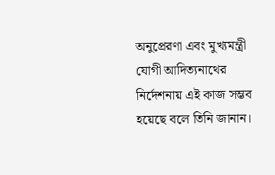অনুপ্রেরণা এবং মুখ্যমন্ত্রী যোগী আদিত্যনাথের নির্দেশনায় এই কাজ সম্ভব হয়েছে বলে তিনি জানান।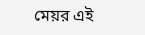মেয়র এই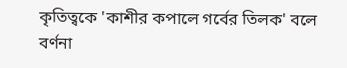কৃতিত্বকে 'কাশীর কপালে গর্বের তিলক' বলে বর্ণনা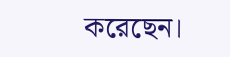করেছেন।